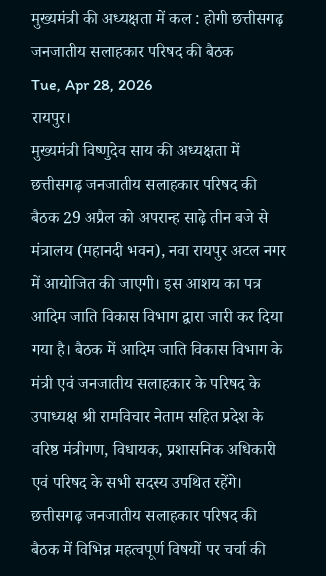मुख्यमंत्री की अध्यक्षता में कल : होगी छत्तीसगढ़ जनजातीय सलाहकार परिषद की बैठक
Tue, Apr 28, 2026
रायपुर।
मुख्यमंत्री विष्णुदेव साय की अध्यक्षता में छत्तीसगढ़ जनजातीय सलाहकार परिषद की बैठक 29 अप्रैल को अपरान्ह साढ़े तीन बजे से मंत्रालय (महानदी भवन), नवा रायपुर अटल नगर में आयोजित की जाएगी। इस आशय का पत्र आदिम जाति विकास विभाग द्वारा जारी कर दिया गया है। बैठक में आदिम जाति विकास विभाग के मंत्री एवं जनजातीय सलाहकार के परिषद के उपाध्यक्ष श्री रामविचार नेताम सहित प्रदेश के वरिष्ठ मंत्रीगण, विधायक, प्रशासनिक अधिकारी एवं परिषद के सभी सदस्य उपथित रहेंगे।
छत्तीसगढ़ जनजातीय सलाहकार परिषद की बैठक में विभिन्न महत्वपूर्ण विषयों पर चर्चा की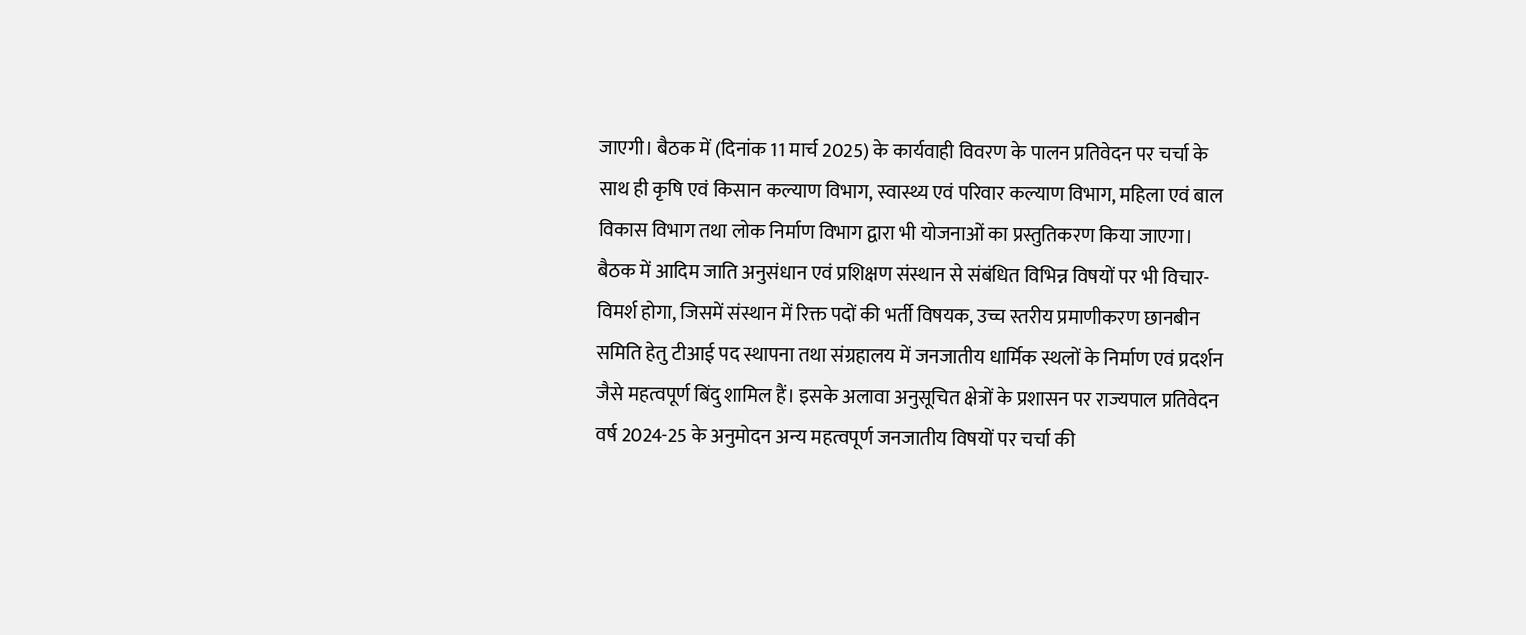जाएगी। बैठक में (दिनांक 11 मार्च 2025) के कार्यवाही विवरण के पालन प्रतिवेदन पर चर्चा के साथ ही कृषि एवं किसान कल्याण विभाग, स्वास्थ्य एवं परिवार कल्याण विभाग, महिला एवं बाल विकास विभाग तथा लोक निर्माण विभाग द्वारा भी योजनाओं का प्रस्तुतिकरण किया जाएगा।
बैठक में आदिम जाति अनुसंधान एवं प्रशिक्षण संस्थान से संबंधित विभिन्न विषयों पर भी विचार-विमर्श होगा, जिसमें संस्थान में रिक्त पदों की भर्ती विषयक, उच्च स्तरीय प्रमाणीकरण छानबीन समिति हेतु टीआई पद स्थापना तथा संग्रहालय में जनजातीय धार्मिक स्थलों के निर्माण एवं प्रदर्शन जैसे महत्वपूर्ण बिंदु शामिल हैं। इसके अलावा अनुसूचित क्षेत्रों के प्रशासन पर राज्यपाल प्रतिवेदन वर्ष 2024-25 के अनुमोदन अन्य महत्वपूर्ण जनजातीय विषयों पर चर्चा की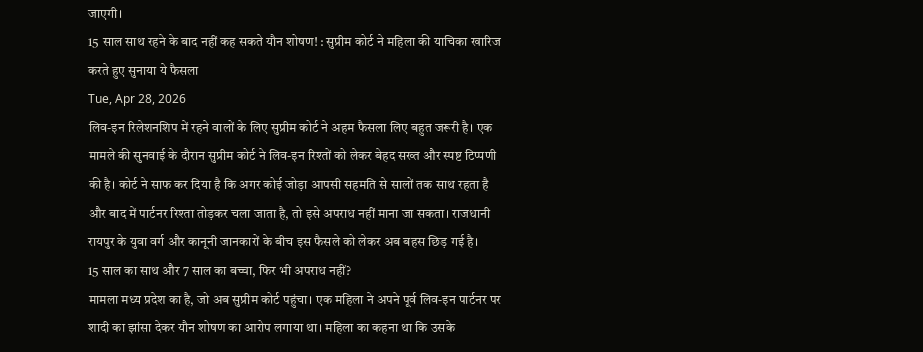जाएगी।
15 साल साथ रहने के बाद नहीं कह सकते यौन शोषण! : सुप्रीम कोर्ट ने महिला की याचिका खारिज करते हुए सुनाया ये फैसला
Tue, Apr 28, 2026
लिव-इन रिलेशनशिप में रहने वालों के लिए सुप्रीम कोर्ट ने अहम फैसला लिए बहुत जरूरी है। एक मामले की सुनवाई के दौरान सुप्रीम कोर्ट ने लिव-इन रिश्तों को लेकर बेहद सख्त और स्पष्ट टिप्पणी की है। कोर्ट ने साफ कर दिया है कि अगर कोई जोड़ा आपसी सहमति से सालों तक साथ रहता है और बाद में पार्टनर रिश्ता तोड़कर चला जाता है, तो इसे अपराध नहीं माना जा सकता। राजधानी रायपुर के युवा वर्ग और कानूनी जानकारों के बीच इस फैसले को लेकर अब बहस छिड़ गई है।
15 साल का साथ और 7 साल का बच्चा, फिर भी अपराध नहीं?
मामला मध्य प्रदेश का है, जो अब सुप्रीम कोर्ट पहुंचा। एक महिला ने अपने पूर्व लिव-इन पार्टनर पर शादी का झांसा देकर यौन शोषण का आरोप लगाया था। महिला का कहना था कि उसके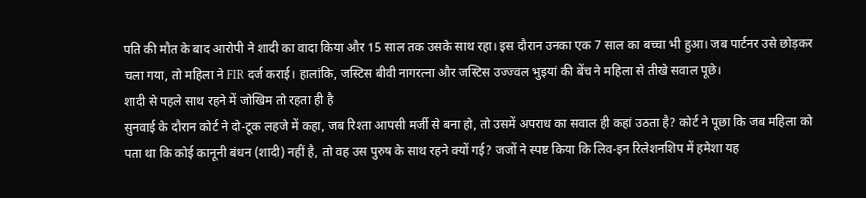पति की मौत के बाद आरोपी ने शादी का वादा किया और 15 साल तक उसके साथ रहा। इस दौरान उनका एक 7 साल का बच्चा भी हुआ। जब पार्टनर उसे छोड़कर चला गया, तो महिला ने FIR दर्ज कराई। हालांकि, जस्टिस बीवी नागरत्ना और जस्टिस उज्ज्वल भुइयां की बेंच ने महिला से तीखे सवाल पूछे।
शादी से पहले साथ रहने में जोखिम तो रहता ही है
सुनवाई के दौरान कोर्ट ने दो-टूक लहजे में कहा, जब रिश्ता आपसी मर्जी से बना हो, तो उसमें अपराध का सवाल ही कहां उठता है? कोर्ट ने पूछा कि जब महिला को पता था कि कोई कानूनी बंधन (शादी) नहीं है, तो वह उस पुरुष के साथ रहने क्यों गई? जजों ने स्पष्ट किया कि लिव-इन रिलेशनशिप में हमेशा यह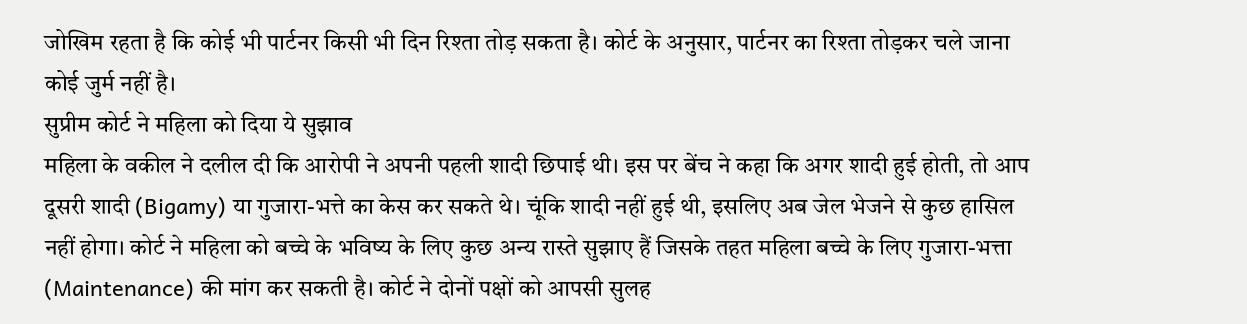जोखिम रहता है कि कोई भी पार्टनर किसी भी दिन रिश्ता तोड़ सकता है। कोर्ट के अनुसार, पार्टनर का रिश्ता तोड़कर चले जाना कोई जुर्म नहीं है।
सुप्रीम कोर्ट ने महिला को दिया ये सुझाव
महिला के वकील ने दलील दी कि आरोपी ने अपनी पहली शादी छिपाई थी। इस पर बेंच ने कहा कि अगर शादी हुई होती, तो आप दूसरी शादी (Bigamy) या गुजारा-भत्ते का केस कर सकते थे। चूंकि शादी नहीं हुई थी, इसलिए अब जेल भेजने से कुछ हासिल नहीं होगा। कोर्ट ने महिला को बच्चे के भविष्य के लिए कुछ अन्य रास्ते सुझाए हैं जिसके तहत महिला बच्चे के लिए गुजारा-भत्ता (Maintenance) की मांग कर सकती है। कोर्ट ने दोनों पक्षों को आपसी सुलह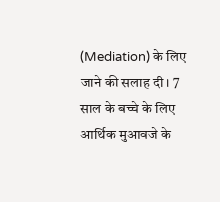(Mediation) के लिए जाने की सलाह दी। 7 साल के बच्चे के लिए आर्थिक मुआवजे के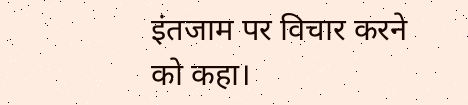इंतजाम पर विचार करने को कहा।